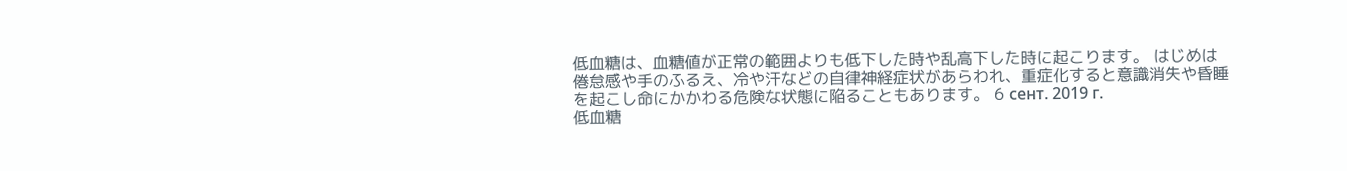低血糖は、血糖値が正常の範囲よりも低下した時や乱高下した時に起こります。 はじめは倦怠感や手のふるえ、冷や汗などの自律神経症状があらわれ、重症化すると意識消失や昏睡を起こし命にかかわる危険な状態に陥ることもあります。 6 сент. 2019 г.
低血糖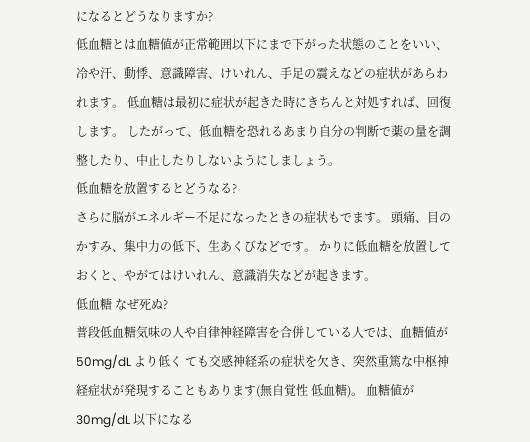になるとどうなりますか?
低血糖とは血糖値が正常範囲以下にまで下がった状態のことをいい、冷や汗、動悸、意識障害、けいれん、手足の震えなどの症状があらわれます。 低血糖は最初に症状が起きた時にきちんと対処すれば、回復します。 したがって、低血糖を恐れるあまり自分の判断で薬の量を調整したり、中止したりしないようにしましょう。
低血糖を放置するとどうなる?
さらに脳がエネルギー不足になったときの症状もでます。 頭痛、目のかすみ、集中力の低下、生あくびなどです。 かりに低血糖を放置しておくと、やがてはけいれん、意識消失などが起きます。
低血糖 なぜ死ぬ?
普段低血糖気味の人や自律神経障害を合併している人では、血糖値が 50mg/dL より低く ても交感神経系の症状を欠き、突然重篤な中枢神経症状が発現することもあります(無自覚性 低血糖)。 血糖値が 30mg/dL 以下になる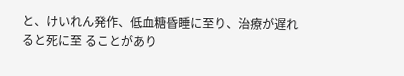と、けいれん発作、低血糖昏睡に至り、治療が遅れると死に至 ることがあり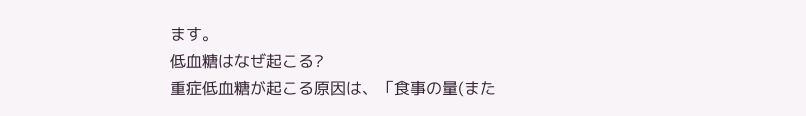ます。
低血糖はなぜ起こる?
重症低血糖が起こる原因は、「食事の量(また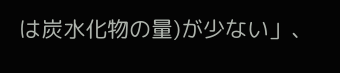は炭水化物の量)が少ない」、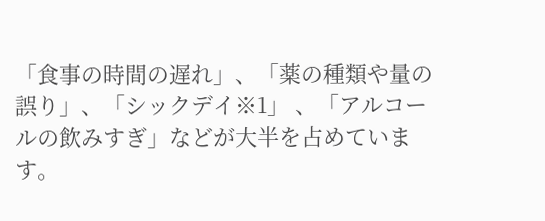「食事の時間の遅れ」、「薬の種類や量の誤り」、「シックデイ※1」 、「アルコールの飲みすぎ」などが大半を占めています。